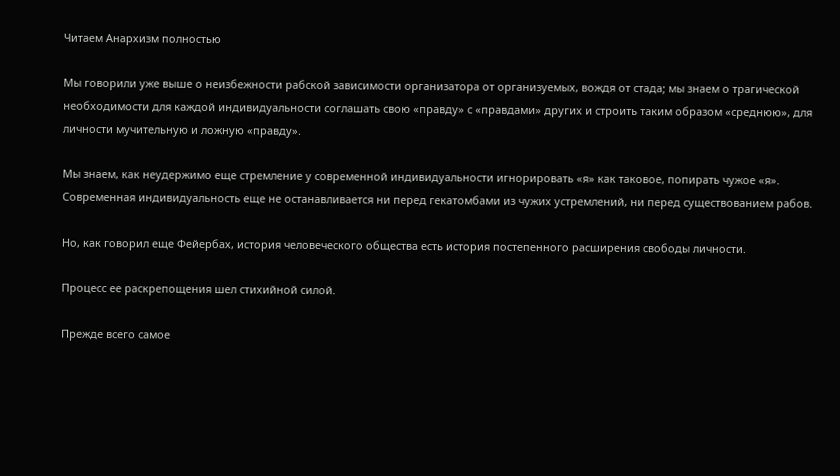Читаем Анархизм полностью

Мы говорили уже выше о неизбежности рабской зависимости организатора от организуемых, вождя от стада; мы знаем о трагической необходимости для каждой индивидуальности соглашать свою «правду» с «правдами» других и строить таким образом «среднюю», для личности мучительную и ложную «правду».

Мы знаем, как неудержимо еще стремление у современной индивидуальности игнорировать «я» как таковое, попирать чужое «я». Современная индивидуальность еще не останавливается ни перед гекатомбами из чужих устремлений, ни перед существованием рабов.

Но, как говорил еще Фейербах, история человеческого общества есть история постепенного расширения свободы личности.

Процесс ее раскрепощения шел стихийной силой.

Прежде всего самое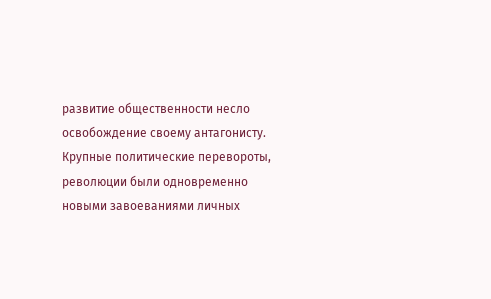развитие общественности несло освобождение своему антагонисту. Крупные политические перевороты, революции были одновременно новыми завоеваниями личных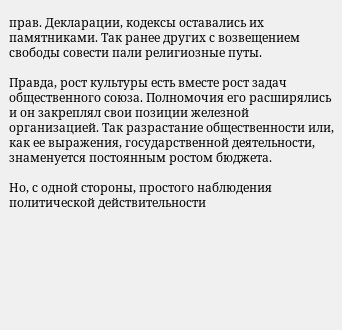прав. Декларации, кодексы оставались их памятниками. Так ранее других с возвещением свободы совести пали религиозные путы.

Правда, рост культуры есть вместе рост задач общественного союза. Полномочия его расширялись и он закреплял свои позиции железной организацией. Так разрастание общественности или, как ее выражения, государственной деятельности, знаменуется постоянным ростом бюджета.

Но, с одной стороны, простого наблюдения политической действительности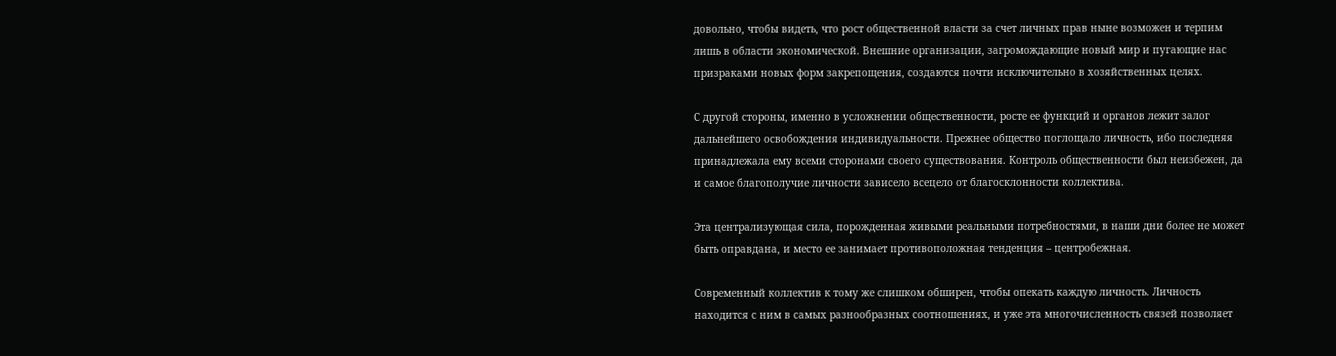довольно, чтобы видеть, что рост общественной власти за счет личных прав ныне возможен и терпим лишь в области экономической. Внешние организации, загромождающие новый мир и пугающие нас призраками новых форм закрепощения, создаются почти исключительно в хозяйственных целях.

С другой стороны, именно в усложнении общественности, росте ее функций и органов лежит залог дальнейшего освобождения индивидуальности. Прежнее общество поглощало личность, ибо последняя принадлежала ему всеми сторонами своего существования. Контроль общественности был неизбежен, да и самое благополучие личности зависело всецело от благосклонности коллектива.

Эта централизующая сила, порожденная живыми реальными потребностями, в наши дни более не может быть оправдана, и место ее занимает противоположная тенденция – центробежная.

Современный коллектив к тому же слишком обширен, чтобы опекать каждую личность. Личность находится с ним в самых разнообразных соотношениях, и уже эта многочисленность связей позволяет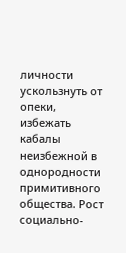личности ускользнуть от опеки, избежать кабалы неизбежной в однородности примитивного общества. Рост социально-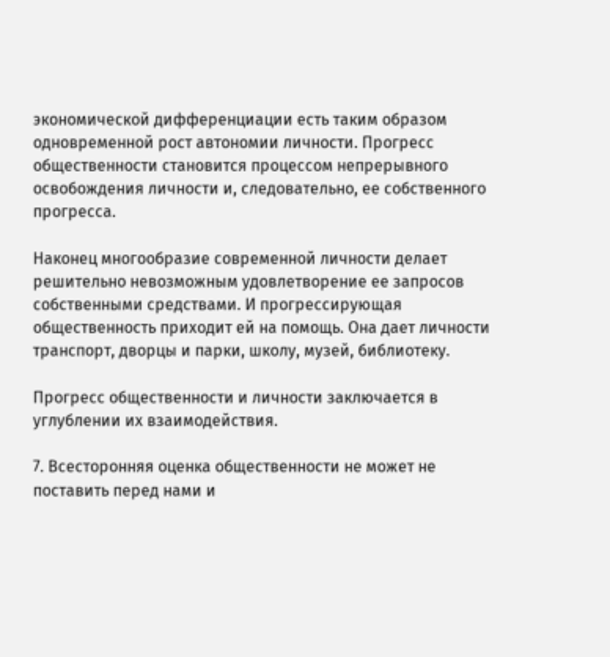экономической дифференциации есть таким образом одновременной рост автономии личности. Прогресс общественности становится процессом непрерывного освобождения личности и, следовательно, ее собственного прогресса.

Наконец многообразие современной личности делает решительно невозможным удовлетворение ее запросов собственными средствами. И прогрессирующая общественность приходит ей на помощь. Она дает личности транспорт, дворцы и парки, школу, музей, библиотеку.

Прогресс общественности и личности заключается в углублении их взаимодействия.

7. Всесторонняя оценка общественности не может не поставить перед нами и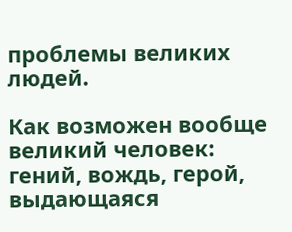проблемы великих людей.

Как возможен вообще великий человек: гений, вождь, герой, выдающаяся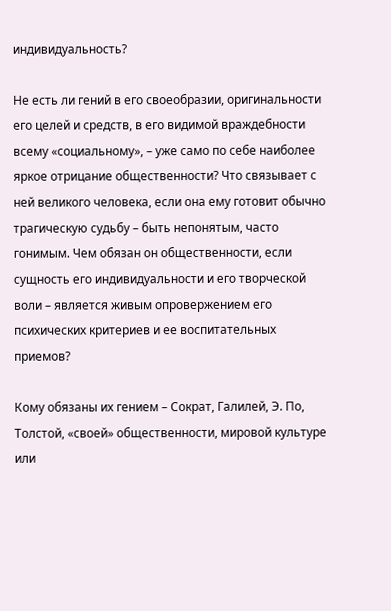индивидуальность?

Не есть ли гений в его своеобразии, оригинальности его целей и средств, в его видимой враждебности всему «социальному», – уже само по себе наиболее яркое отрицание общественности? Что связывает с ней великого человека, если она ему готовит обычно трагическую судьбу – быть непонятым, часто гонимым. Чем обязан он общественности, если сущность его индивидуальности и его творческой воли – является живым опровержением его психических критериев и ее воспитательных приемов?

Кому обязаны их гением – Сократ, Галилей, Э. По, Толстой, «своей» общественности, мировой культуре или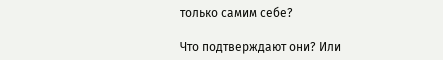только самим себе?

Что подтверждают они? Или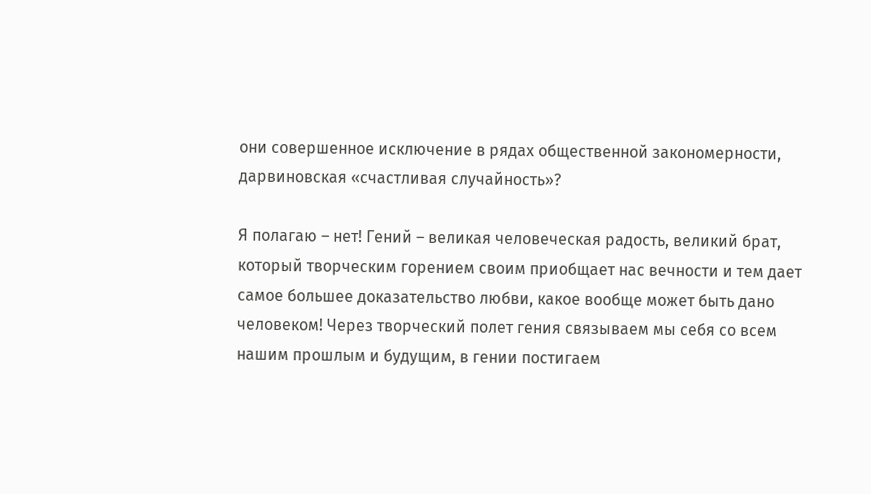они совершенное исключение в рядах общественной закономерности, дарвиновская «счастливая случайность»?

Я полагаю – нет! Гений – великая человеческая радость, великий брат, который творческим горением своим приобщает нас вечности и тем дает самое большее доказательство любви, какое вообще может быть дано человеком! Через творческий полет гения связываем мы себя со всем нашим прошлым и будущим, в гении постигаем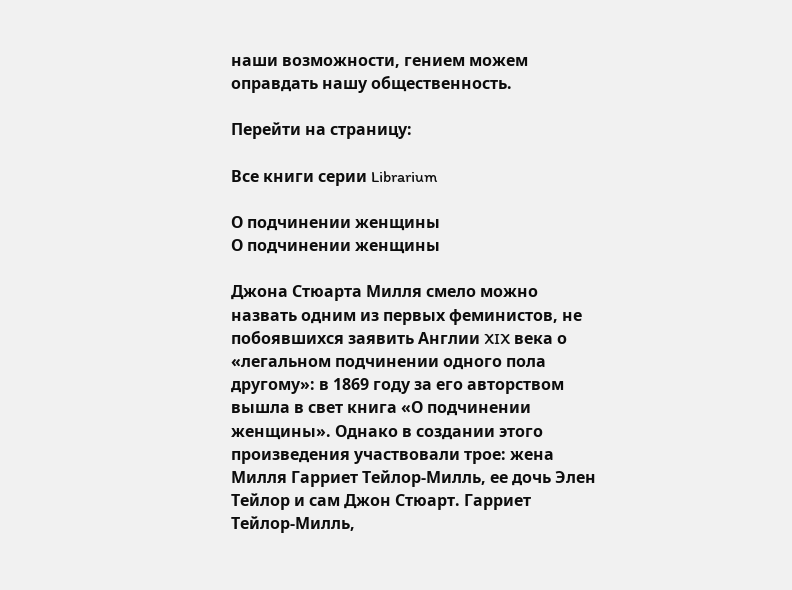наши возможности, гением можем оправдать нашу общественность.

Перейти на страницу:

Все книги серии Librarium

О подчинении женщины
О подчинении женщины

Джона Стюарта Милля смело можно назвать одним из первых феминистов, не побоявшихся заявить Англии XIX века о «легальном подчинении одного пола другому»: в 1869 году за его авторством вышла в свет книга «О подчинении женщины». Однако в создании этого произведения участвовали трое: жена Милля Гарриет Тейлор-Милль, ее дочь Элен Тейлор и сам Джон Стюарт. Гарриет Тейлор-Милль,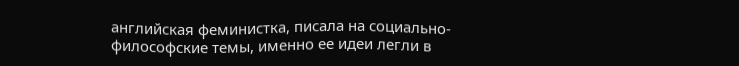английская феминистка, писала на социально-философские темы, именно ее идеи легли в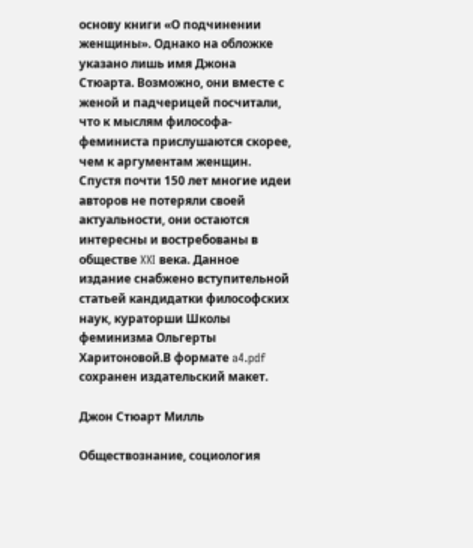основу книги «О подчинении женщины». Однако на обложке указано лишь имя Джона Стюарта. Возможно, они вместе с женой и падчерицей посчитали, что к мыслям философа-феминиста прислушаются скорее, чем к аргументам женщин. Спустя почти 150 лет многие идеи авторов не потеряли своей актуальности, они остаются интересны и востребованы в обществе XXI века. Данное издание снабжено вступительной статьей кандидатки философских наук, кураторши Школы феминизма Ольгерты Харитоновой.В формате a4.pdf сохранен издательский макет.

Джон Стюарт Милль

Обществознание, социология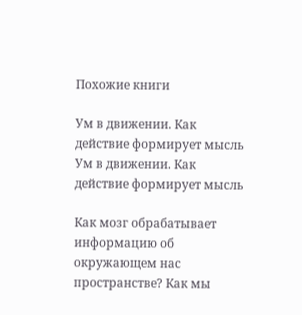Похожие книги

Ум в движении. Как действие формирует мысль
Ум в движении. Как действие формирует мысль

Как мозг обрабатывает информацию об окружающем нас пространстве? Как мы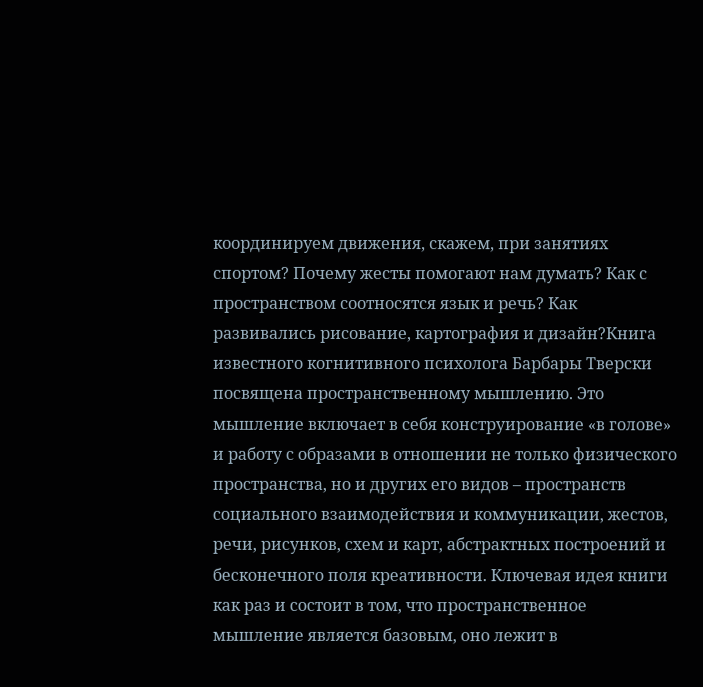координируем движения, скажем, при занятиях спортом? Почему жесты помогают нам думать? Как с пространством соотносятся язык и речь? Как развивались рисование, картография и дизайн?Книга известного когнитивного психолога Барбары Тверски посвящена пространственному мышлению. Это мышление включает в себя конструирование «в голове» и работу с образами в отношении не только физического пространства, но и других его видов – пространств социального взаимодействия и коммуникации, жестов, речи, рисунков, схем и карт, абстрактных построений и бесконечного поля креативности. Ключевая идея книги как раз и состоит в том, что пространственное мышление является базовым, оно лежит в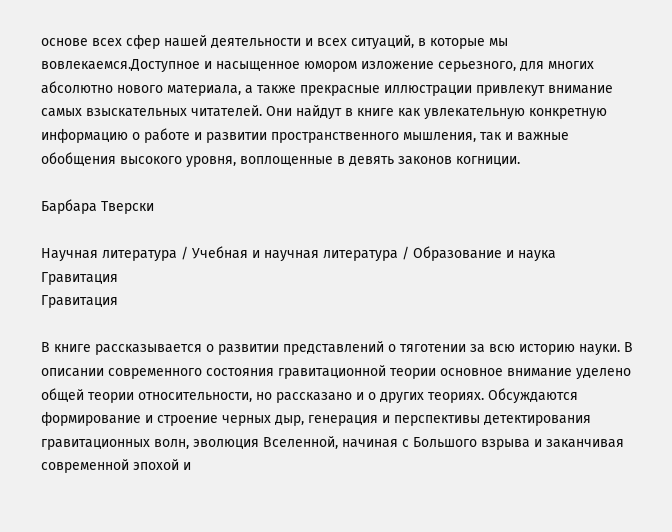основе всех сфер нашей деятельности и всех ситуаций, в которые мы вовлекаемся.Доступное и насыщенное юмором изложение серьезного, для многих абсолютно нового материала, а также прекрасные иллюстрации привлекут внимание самых взыскательных читателей. Они найдут в книге как увлекательную конкретную информацию о работе и развитии пространственного мышления, так и важные обобщения высокого уровня, воплощенные в девять законов когниции.

Барбара Тверски

Научная литература / Учебная и научная литература / Образование и наука
Гравитация
Гравитация

В книге рассказывается о развитии представлений о тяготении за всю историю науки. В описании современного состояния гравитационной теории основное внимание уделено общей теории относительности, но рассказано и о других теориях. Обсуждаются формирование и строение черных дыр, генерация и перспективы детектирования гравитационных волн, эволюция Вселенной, начиная с Большого взрыва и заканчивая современной эпохой и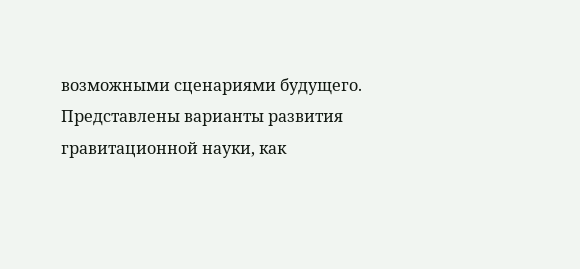возможными сценариями будущего. Представлены варианты развития гравитационной науки, как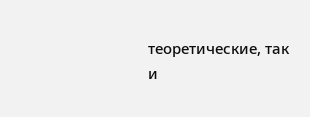теоретические, так и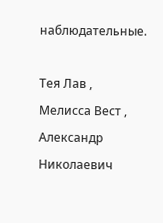наблюдательные.

Тея Лав , Мелисса Вест , Александр Николаевич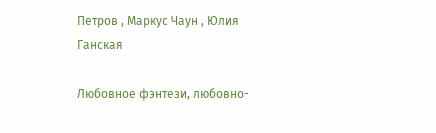Петров , Маркус Чаун , Юлия Ганская

Любовное фэнтези, любовно-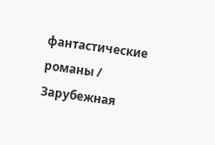фантастические романы / Зарубежная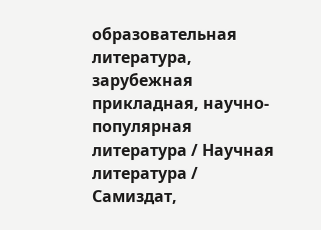образовательная литература, зарубежная прикладная, научно-популярная литература / Научная литература / Самиздат,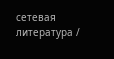сетевая литература /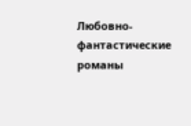Любовно-фантастические романы